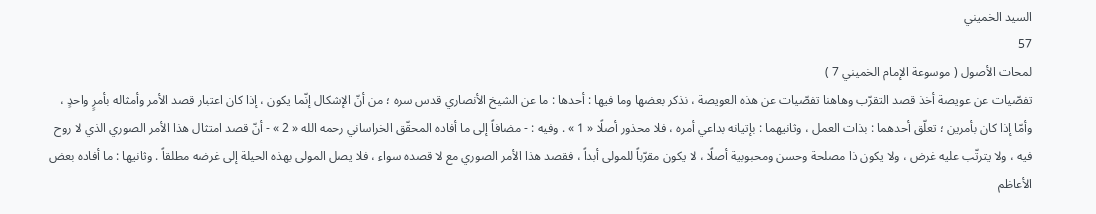السيد الخميني
57
لمحات الأصول ( موسوعة الإمام الخميني 7 )
تفصّيات عن عويصة أخذ قصد التقرّب وهاهنا تفصّيات عن هذه العويصة ، نذكر بعضها وما فيها : أحدها : ما عن الشيخ الأنصاري قدس سره ؛ من أنّ الإشكال إنّما يكون ، إذا كان اعتبار قصد الأمر وأمثاله بأمرٍ واحدٍ ، وأمّا إذا كان بأمرين ؛ تعلّق أحدهما : بذات العمل ، وثانيهما : بإتيانه بداعي أمره ، فلا محذور أصلًا « 1 » . وفيه : - مضافاً إلى ما أفاده المحقّق الخراساني رحمه الله « 2 » - أنّ قصد امتثال هذا الأمر الصوري الذي لا روح فيه ، ولا يترتّب عليه غرض ، ولا يكون ذا مصلحة وحسن ومحبوبية أصلًا ، لا يكون مقرّباً للمولى أبداً ، فقصد هذا الأمر الصوري مع لا قصده سواء ، فلا يصل المولى بهذه الحيلة إلى غرضه مطلقاً . وثانيها : ما أفاده بعض الأعاظم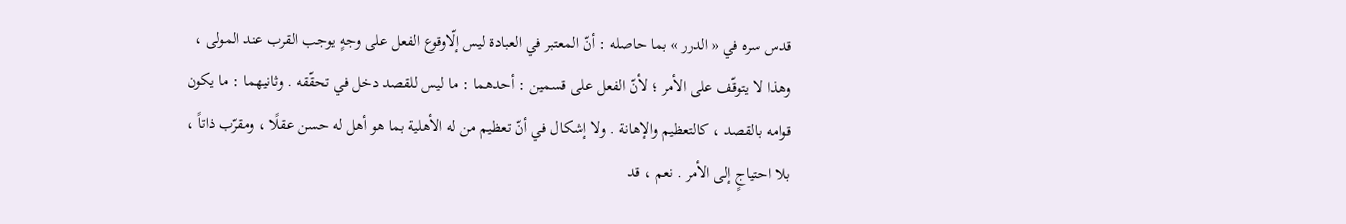قدس سره في « الدرر » بما حاصله : أنّ المعتبر في العبادة ليس إلّاوقوع الفعل على وجهٍ يوجب القرب عند المولى ، وهذا لا يتوقّف على الأمر ؛ لأنّ الفعل على قسمين : أحدهما : ما ليس للقصد دخل في تحقّقه . وثانيهما : ما يكون قوامه بالقصد ، كالتعظيم والإهانة . ولا إشكال في أنّ تعظيم من له الأهلية بما هو أهل له حسن عقلًا ، ومقرّب ذاتاً ، بلا احتياجٍ إلى الأمر . نعم ، قد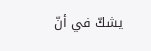يشكّ في أنّ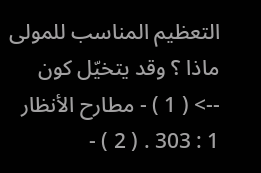التعظيم المناسب للمولى ماذا ؟ وقد يتخيّل كون
--> ( 1 ) - مطارح الأنظار 1 : 303 . ( 2 ) -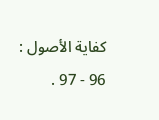كفاية الأصول : 96 - 97 .